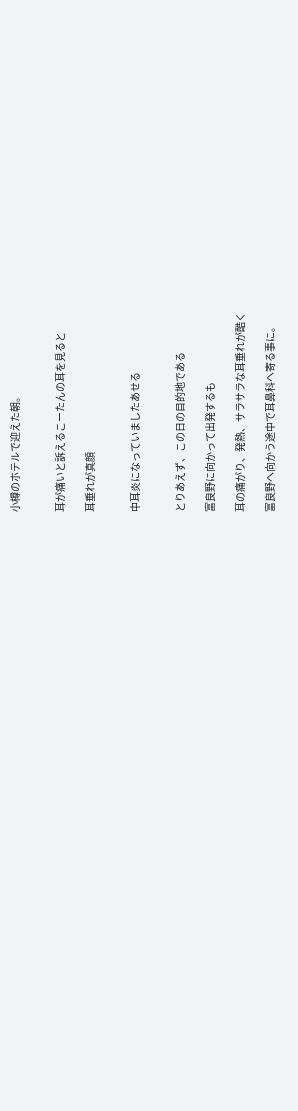小樽のホテルで迎えた朝。


耳が痛いと訴えるこーたんの耳を見ると

耳垂れが真顔


中耳炎になっていましたあせる


とりあえず、この日の目的地である

富良野に向かって出発するも

耳の痛がり、発熱、サラサラな耳垂れが酷く

富良野へ向かう途中で耳鼻科へ寄る事に。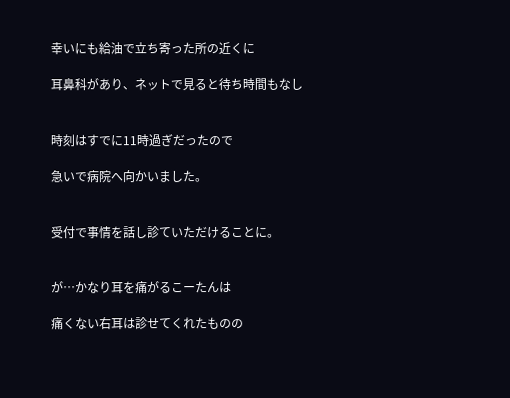幸いにも給油で立ち寄った所の近くに

耳鼻科があり、ネットで見ると待ち時間もなし


時刻はすでに11時過ぎだったので

急いで病院へ向かいました。


受付で事情を話し診ていただけることに。


が…かなり耳を痛がるこーたんは

痛くない右耳は診せてくれたものの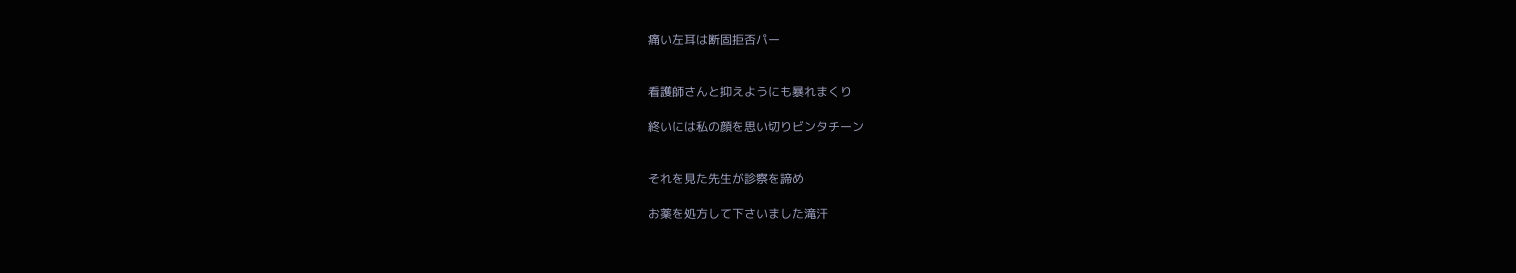痛い左耳は断固拒否パー


看護師さんと抑えようにも暴れまくり

終いには私の顔を思い切りビンタチーン


それを見た先生が診察を諦め

お薬を処方して下さいました滝汗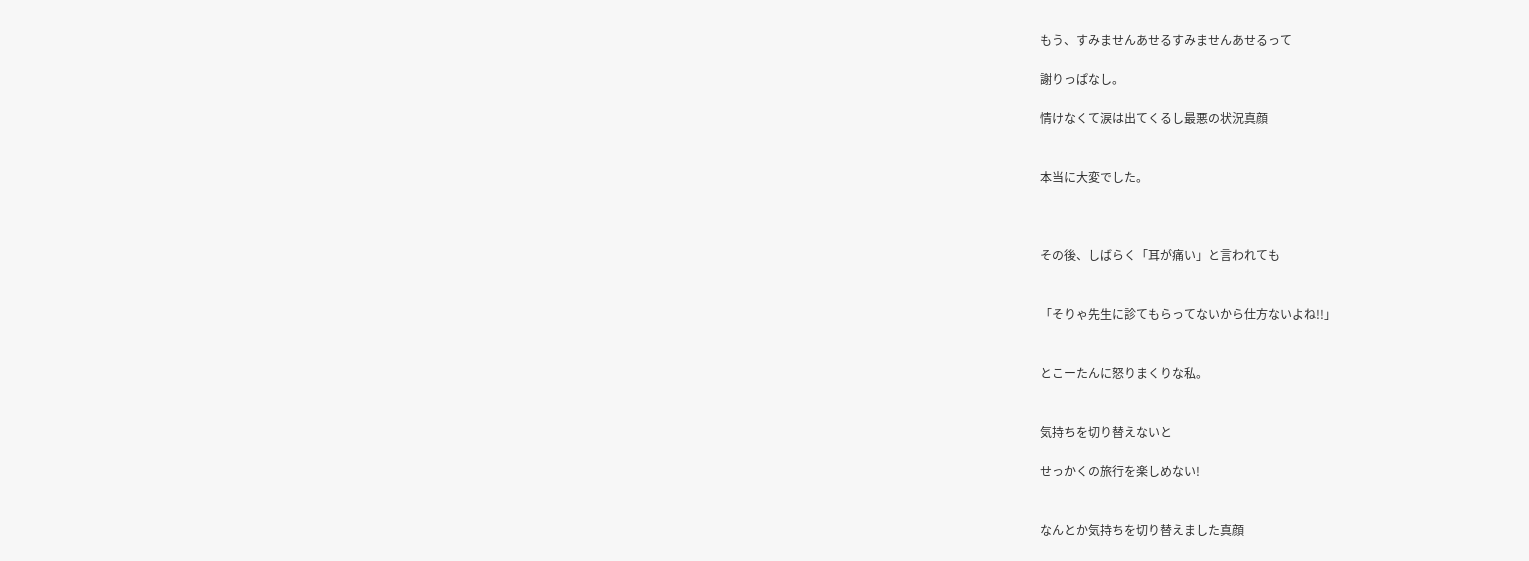もう、すみませんあせるすみませんあせるって

謝りっぱなし。

情けなくて涙は出てくるし最悪の状況真顔


本当に大変でした。



その後、しばらく「耳が痛い」と言われても


「そりゃ先生に診てもらってないから仕方ないよね!!」


とこーたんに怒りまくりな私。


気持ちを切り替えないと

せっかくの旅行を楽しめない!


なんとか気持ちを切り替えました真顔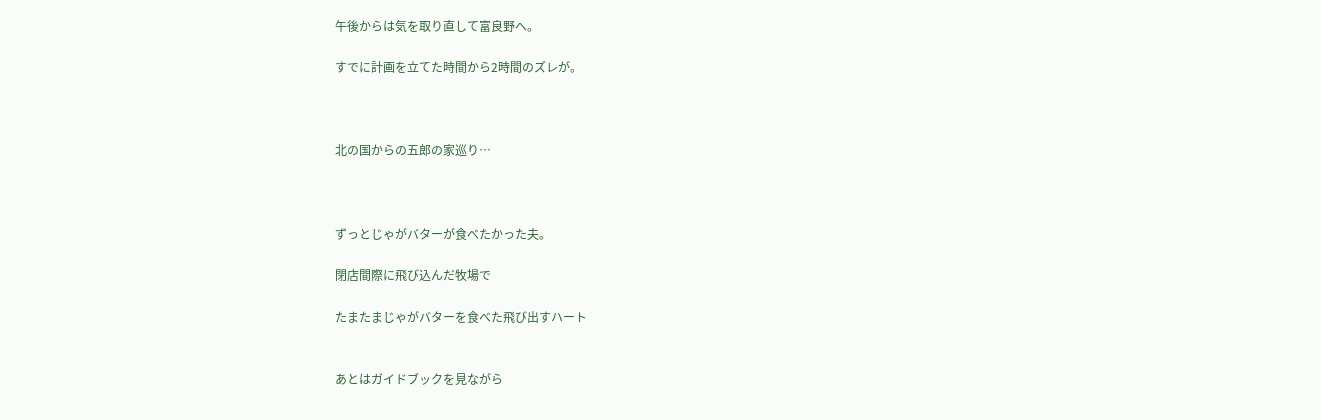午後からは気を取り直して富良野へ。

すでに計画を立てた時間から2時間のズレが。



北の国からの五郎の家巡り…



ずっとじゃがバターが食べたかった夫。

閉店間際に飛び込んだ牧場で

たまたまじゃがバターを食べた飛び出すハート


あとはガイドブックを見ながら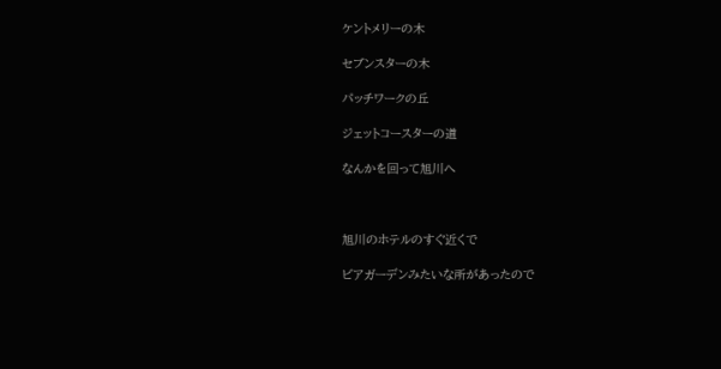ケントメリーの木

セブンスターの木

パッチワークの丘

ジェットコースターの道

なんかを回って旭川へ



旭川のホテルのすぐ近くで

ビアガーデンみたいな所があったので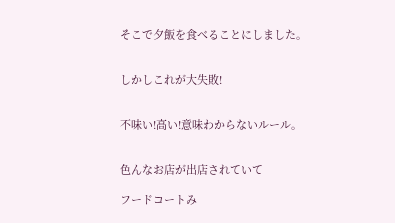そこで夕飯を食べることにしました。


しかしこれが大失敗!


不味い!高い!意味わからないルール。


色んなお店が出店されていて

フードコートみ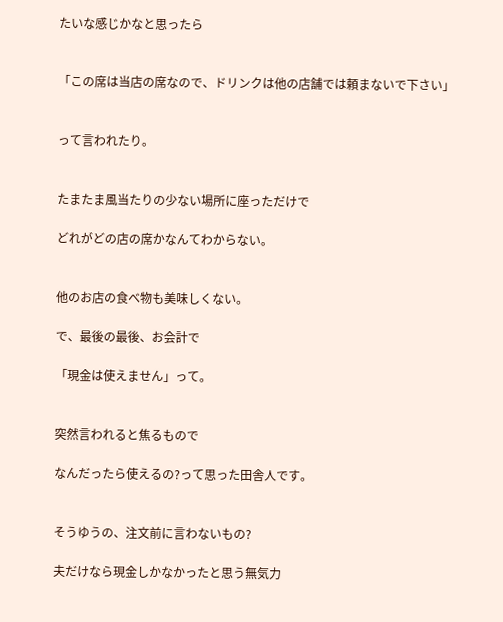たいな感じかなと思ったら


「この席は当店の席なので、ドリンクは他の店舗では頼まないで下さい」


って言われたり。


たまたま風当たりの少ない場所に座っただけで

どれがどの店の席かなんてわからない。


他のお店の食べ物も美味しくない。

で、最後の最後、お会計で

「現金は使えません」って。


突然言われると焦るもので

なんだったら使えるの?って思った田舎人です。


そうゆうの、注文前に言わないもの?

夫だけなら現金しかなかったと思う無気力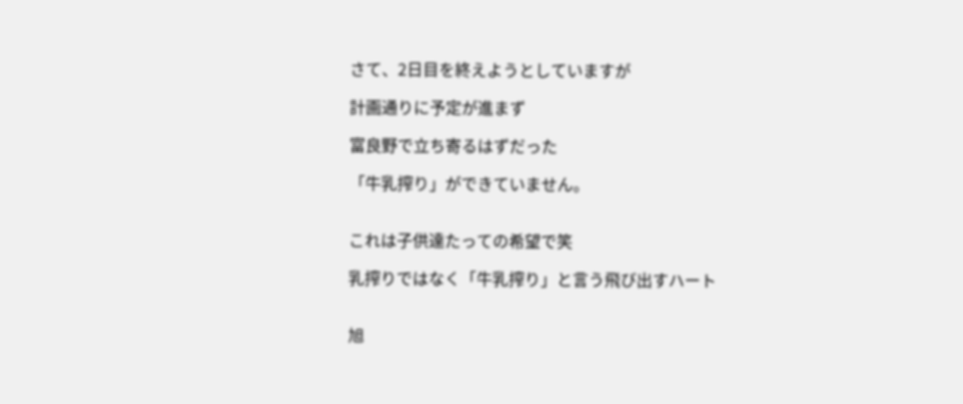さて、2日目を終えようとしていますが

計画通りに予定が進まず

富良野で立ち寄るはずだった

「牛乳搾り」ができていません。


これは子供達たっての希望で笑

乳搾りではなく「牛乳搾り」と言う飛び出すハート


旭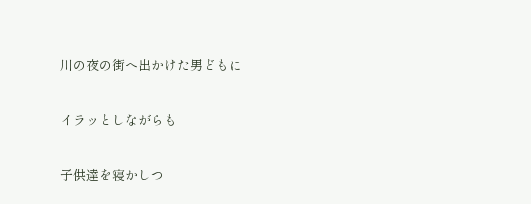川の夜の街へ出かけた男どもに

イラッとしながらも

子供達を寝かしつ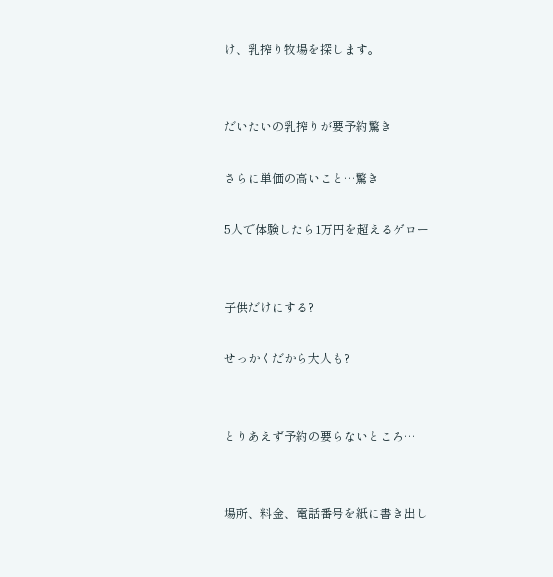け、乳搾り牧場を探します。


だいたいの乳搾りが要予約驚き

さらに単価の高いこと…驚き

5人で体験したら1万円を超えるゲロー


子供だけにする?

せっかくだから大人も?


とりあえず予約の要らないところ…


場所、料金、電話番号を紙に書き出し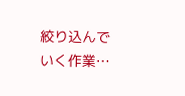絞り込んでいく作業…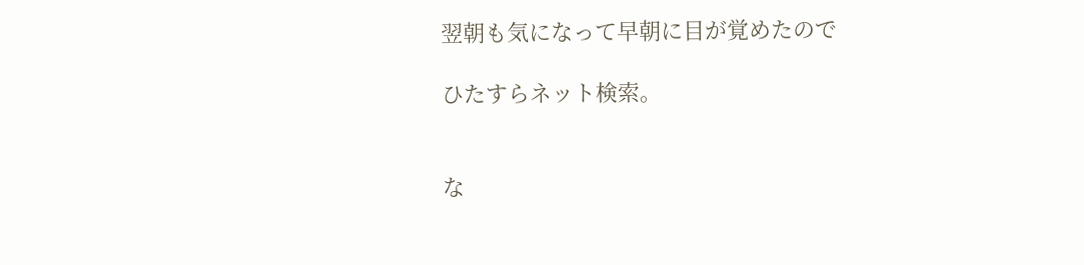翌朝も気になって早朝に目が覚めたので

ひたすらネット検索。


な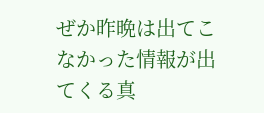ぜか昨晩は出てこなかった情報が出てくる真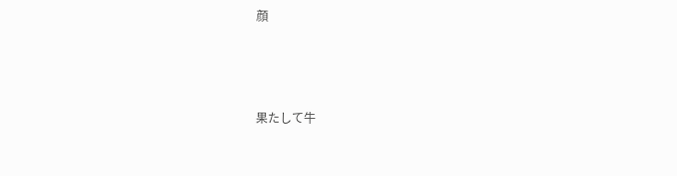顔



果たして牛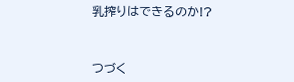乳搾りはできるのか!?



つづく